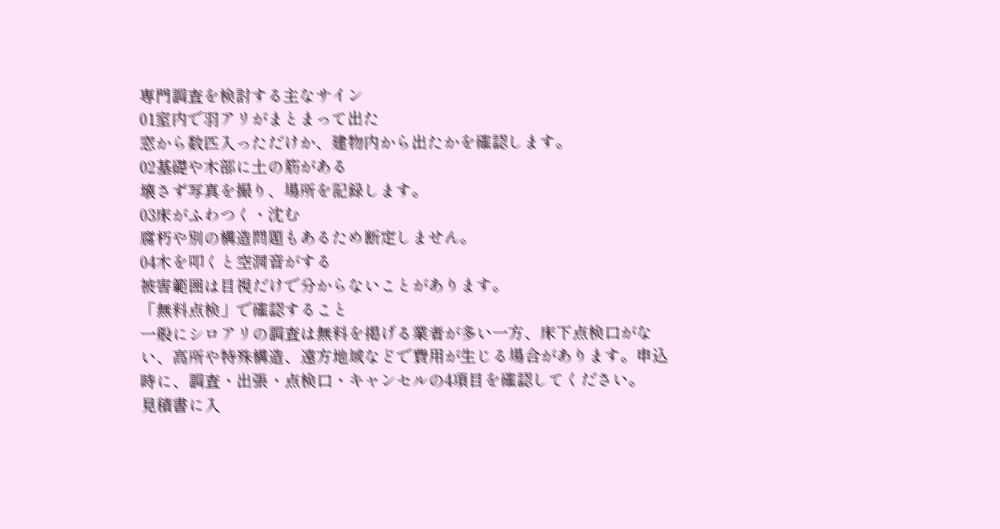専門調査を検討する主なサイン
01室内で羽アリがまとまって出た
窓から数匹入っただけか、建物内から出たかを確認します。
02基礎や木部に土の筋がある
壊さず写真を撮り、場所を記録します。
03床がふわつく・沈む
腐朽や別の構造問題もあるため断定しません。
04木を叩くと空洞音がする
被害範囲は目視だけで分からないことがあります。
「無料点検」で確認すること
一般にシロアリの調査は無料を掲げる業者が多い一方、床下点検口がない、高所や特殊構造、遠方地域などで費用が生じる場合があります。申込時に、調査・出張・点検口・キャンセルの4項目を確認してください。
見積書に入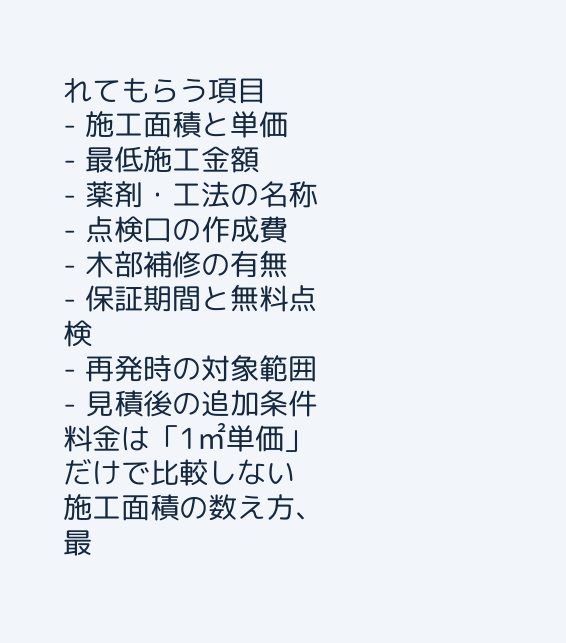れてもらう項目
- 施工面積と単価
- 最低施工金額
- 薬剤・工法の名称
- 点検口の作成費
- 木部補修の有無
- 保証期間と無料点検
- 再発時の対象範囲
- 見積後の追加条件
料金は「1㎡単価」だけで比較しない
施工面積の数え方、最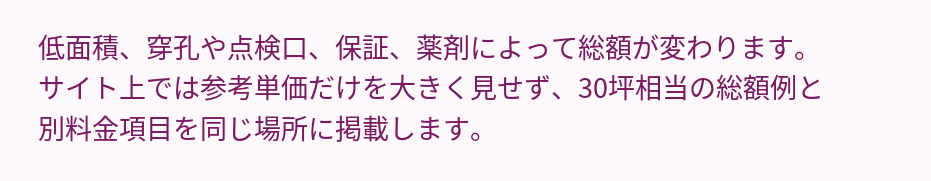低面積、穿孔や点検口、保証、薬剤によって総額が変わります。サイト上では参考単価だけを大きく見せず、30坪相当の総額例と別料金項目を同じ場所に掲載します。